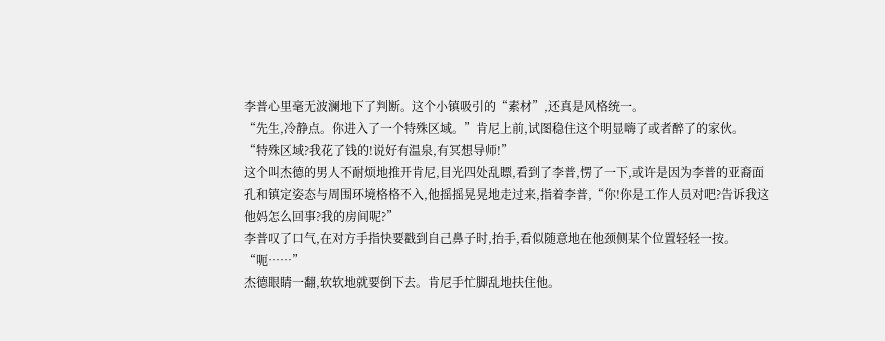李普心里毫无波澜地下了判断。这个小镇吸引的“素材”,还真是风格统一。
“先生,冷静点。你进入了一个特殊区域。”肯尼上前,试图稳住这个明显嗨了或者醉了的家伙。
“特殊区域?我花了钱的!说好有温泉,有冥想导师!”
这个叫杰德的男人不耐烦地推开肯尼,目光四处乱瞟,看到了李普,愣了一下,或许是因为李普的亚裔面孔和镇定姿态与周围环境格格不入,他摇摇晃晃地走过来,指着李普,“你!你是工作人员对吧?告诉我这他妈怎么回事?我的房间呢?”
李普叹了口气,在对方手指快要戳到自己鼻子时,抬手,看似随意地在他颈侧某个位置轻轻一按。
“呃……”
杰德眼睛一翻,软软地就要倒下去。肯尼手忙脚乱地扶住他。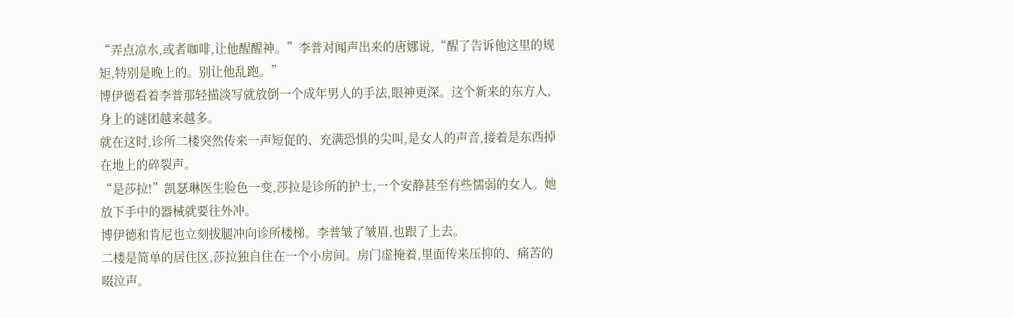“弄点凉水,或者咖啡,让他醒醒神。”李普对闻声出来的唐娜说,“醒了告诉他这里的规矩,特别是晚上的。别让他乱跑。”
博伊德看着李普那轻描淡写就放倒一个成年男人的手法,眼神更深。这个新来的东方人,身上的谜团越来越多。
就在这时,诊所二楼突然传来一声短促的、充满恐惧的尖叫,是女人的声音,接着是东西掉在地上的碎裂声。
“是莎拉!”凯瑟琳医生脸色一变,莎拉是诊所的护士,一个安静甚至有些懦弱的女人。她放下手中的器械就要往外冲。
博伊德和肯尼也立刻拔腿冲向诊所楼梯。李普皱了皱眉,也跟了上去。
二楼是简单的居住区,莎拉独自住在一个小房间。房门虚掩着,里面传来压抑的、痛苦的啜泣声。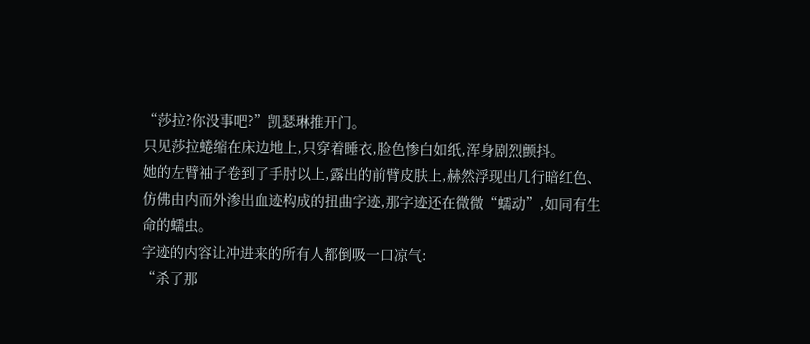“莎拉?你没事吧?”凯瑟琳推开门。
只见莎拉蜷缩在床边地上,只穿着睡衣,脸色惨白如纸,浑身剧烈颤抖。
她的左臂袖子卷到了手肘以上,露出的前臂皮肤上,赫然浮现出几行暗红色、仿佛由内而外渗出血迹构成的扭曲字迹,那字迹还在微微“蠕动”,如同有生命的蠕虫。
字迹的内容让冲进来的所有人都倒吸一口凉气:
“杀了那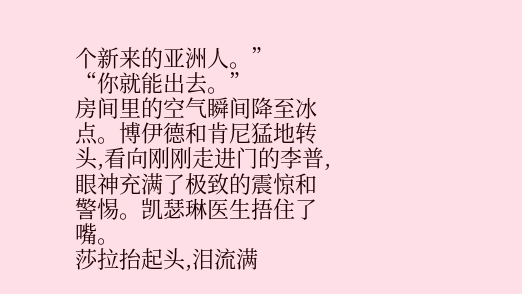个新来的亚洲人。”
“你就能出去。”
房间里的空气瞬间降至冰点。博伊德和肯尼猛地转头,看向刚刚走进门的李普,眼神充满了极致的震惊和警惕。凯瑟琳医生捂住了嘴。
莎拉抬起头,泪流满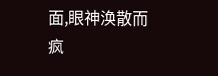面,眼神涣散而疯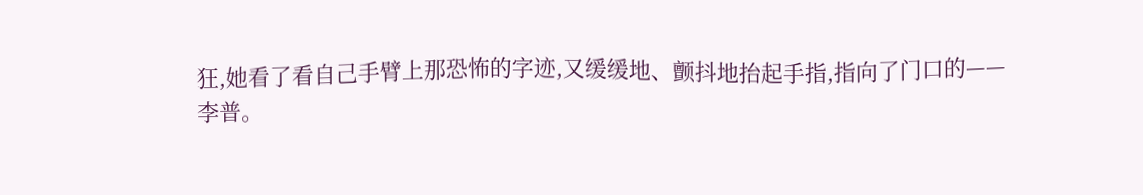狂,她看了看自己手臂上那恐怖的字迹,又缓缓地、颤抖地抬起手指,指向了门口的——
李普。